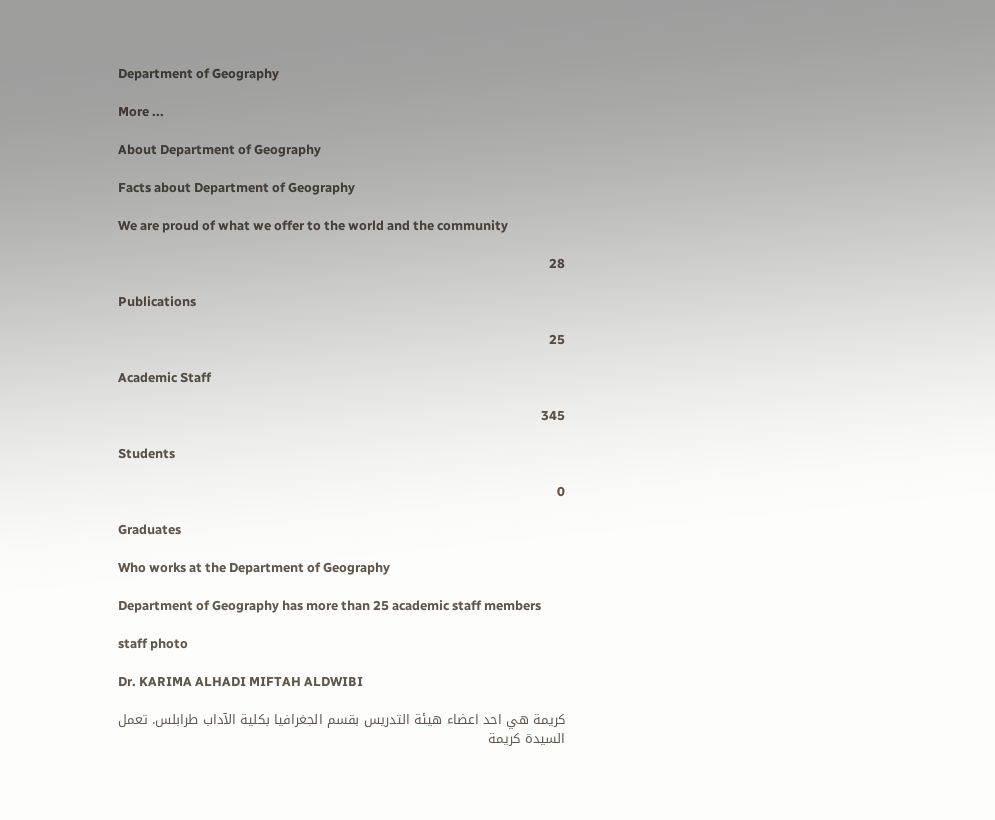Department of Geography

More ...

About Department of Geography

Facts about Department of Geography

We are proud of what we offer to the world and the community

28

Publications

25

Academic Staff

345

Students

0

Graduates

Who works at the Department of Geography

Department of Geography has more than 25 academic staff members

staff photo

Dr. KARIMA ALHADI MIFTAH ALDWIBI

كريمة هي احد اعضاء هيئة التدريس بقسم الجغرافيا بكلية الآداب طرابلس. تعمل السيدة كريمة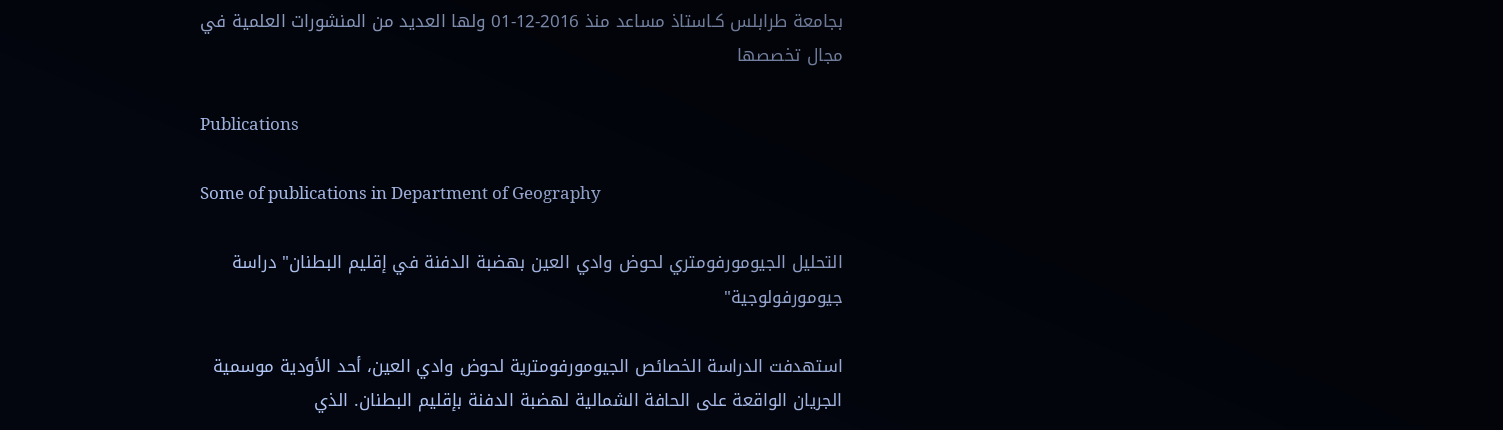بجامعة طرابلس كـاستاذ مساعد منذ 2016-12-01 ولها العديد من المنشورات العلمية في مجال تخصصها

Publications

Some of publications in Department of Geography

التحليل الجيومورفومتري لحوض وادي العين بهضبة الدفنة في إقليم البطنان" دراسة جيومورفولوجية"

استهدفت الدراسة الخصائص الجيومورفومترية لحوض وادي العين، أحد الأودية موسمية الجريان الواقعة على الحافة الشمالية لهضبة الدفنة بإقليم البطنان. الذي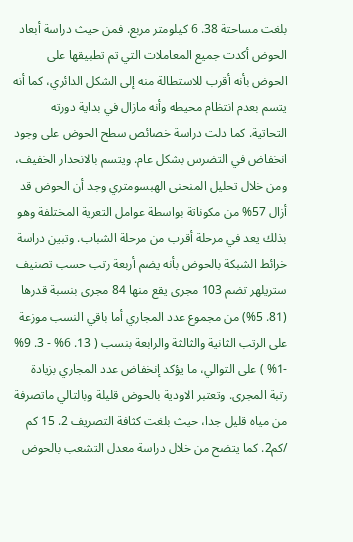بلغت مساحتة 38. 6 كيلومتر مربع. فمن حيث دراسة أبعاد الحوض أكدت جميع المعاملات التي تم تطبيقها على الحوض بأنه أقرب للاستطالة منه إلى الشكل الدائري، كما أنه يتسم بعدم انتظام محيطه وأنه مازال في بداية دورته التحاتية. كما دلت دراسة خصائص سطح الحوض على وجود انخفاض في التضرس بشكل عام. ويتسم بالانحدار الخفيف، ومن خلال تحليل المنحنى الهبسومتري وجد أن الحوض قد أزال 57% من مكوناتة بواسطة عوامل التعرية المختلفة وهو بذلك يعد في مرحلة أقرب من مرحلة الشباب. وتبين دراسة خرائط الشبكة بالحوض بأنه يضم أربعة رتب حسب تصنيف ستريلهر تضم 103 مجرى يقع منها 84 مجرى بنسبة قدرها (81. 5%) من مجموع عدد المجاري أما باقي النسب موزعة على الرتب الثانية والثالثة والرابعة بنسب ( 13. 6% - 3. 9% -1% ) على التوالي، ما يؤكد إنخفاض عدد المجاري بزيادة رتبة المجرى. وتعتبر الاودية بالحوض قليلة وبالتالي ماتصرفة من مياه قليل جدا، حيث بلغت كثافة التصريف 2. 15 كم /كم2. كما يتضح من خلال دراسة معدل التشعب بالحوض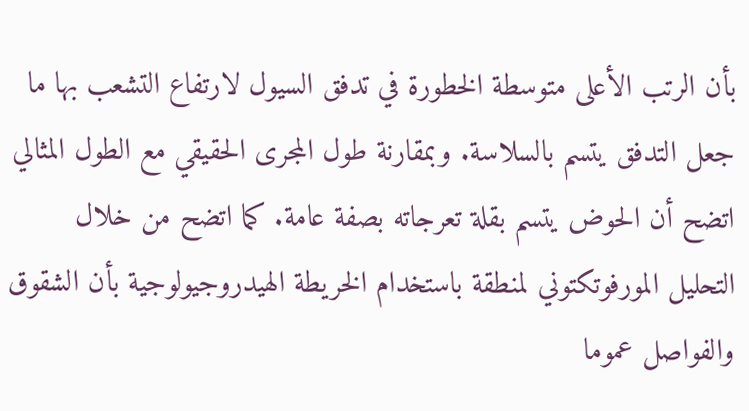بأن الرتب الأعلى متوسطة الخطورة في تدفق السيول لارتفاع التشعب بها ما جعل التدفق يتسم بالسلاسة. وبمقارنة طول المجرى الحقيقي مع الطول المثالي اتضح أن الحوض يتسم بقلة تعرجاته بصفة عامة. كما اتضح من خلال التحليل المورفوتكتوني لمنطقة باستخدام الخريطة الهيدروجيولوجية بأن الشقوق والفواصل عموما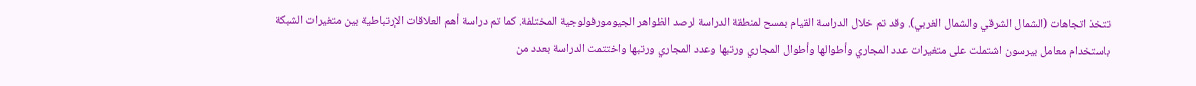تتخذ اتجاهات (الشمال الشرقي والشمال الغربي). وقد تم خلال الدراسة القيام بمسح لمنطقة الدراسة لرصد الظواهر الجيومورفولوجية المختلفة. كما تم دراسة أهم العلاقات الإرتباطية بين متغيرات الشبكة باستخدام معامل بيرسون اشتملت على متغيرات عدد المجاري وأطوالها وأطوال المجاري ورتبها وعدد المجاري ورتبها واختتمت الدراسة بعدد من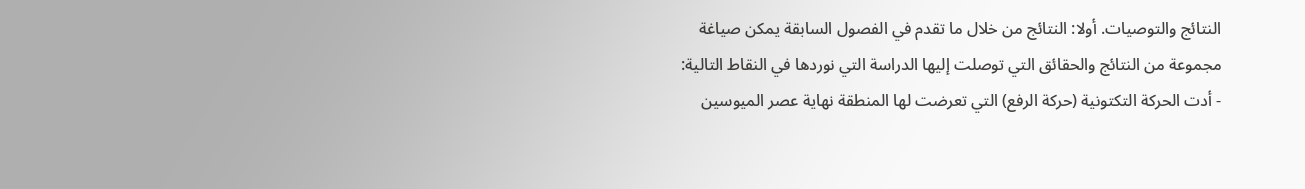النتائج والتوصيات. أولا: النتائج من خلال ما تقدم في الفصول السابقة يمكن صياغة مجموعة من النتائج والحقائق التي توصلت إليها الدراسة التي نوردها في النقاط التالية: - أدت الحركة التكتونية (حركة الرفع) التي تعرضت لها المنطقة نهاية عصر الميوسين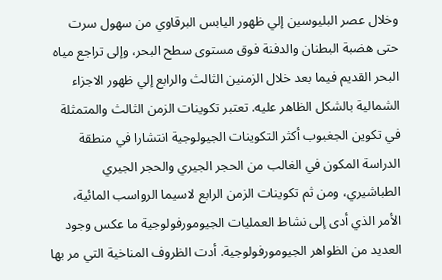وخلال عصر البليوسين إلي ظهور اليابس البرقاوي من سهول سرت حتى هضبة البطنان والدفنة فوق مستوى سطح البحر، وإلى تراجع مياه البحر القديم فيما بعد خلال الزمنين الثالث والرابع إلي ظهور الاجزاء الشمالية بالشكل الظاهر عليه. تعتبر تكوينات الزمن الثالث والمتمثلة في تكوين الجغبوب أكثر التكوينات الجيولوجية انتشارا في منطقة الدراسة المكون في الغالب من الحجر الجيري والحجر الجيري الطباشيري، ومن ثم تكوينات الزمن الرابع لاسيما الرواسب المائية، الأمر الذي أدى إلى نشاط العمليات الجيومورفولوجية ما عكس وجود العديد من الظواهر الجيومورفولوجية. أدت الظروف المناخية التي مر بها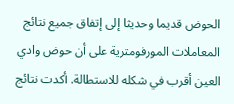الحوض قديما وحديثا إلى إتفاق جميع نتائج المعاملات المورفومترية على أن حوض وادي العين أقرب في شكله للاستطالة. أكدت نتائج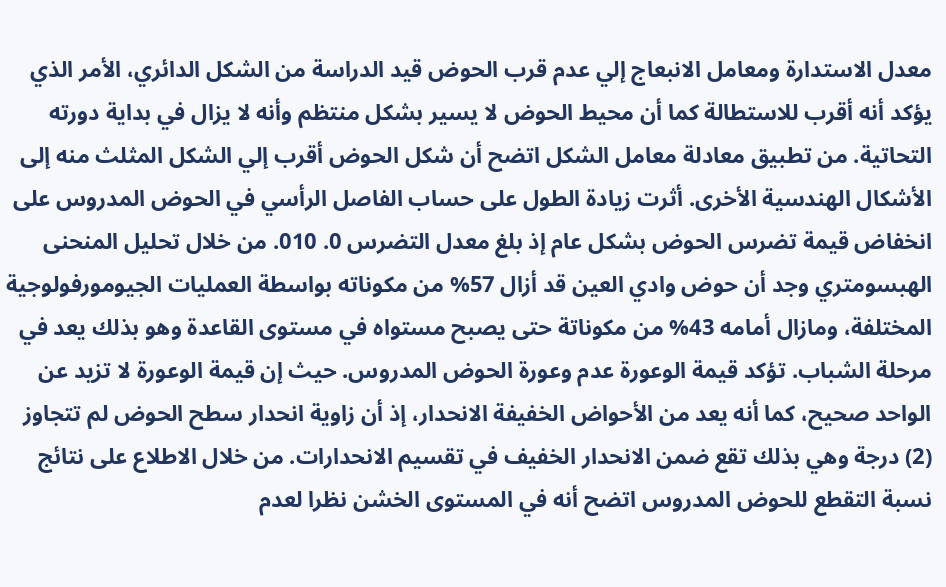معدل الاستدارة ومعامل الانبعاج إلي عدم قرب الحوض قيد الدراسة من الشكل الدائري، الأمر الذي يؤكد أنه أقرب للاستطالة كما أن محيط الحوض لا يسير بشكل منتظم وأنه لا يزال في بداية دورته التحاتية. من تطبيق معادلة معامل الشكل اتضح أن شكل الحوض أقرب إلي الشكل المثلث منه إلى الأشكال الهندسية الأخرى. أثرت زيادة الطول على حساب الفاصل الرأسي في الحوض المدروس على انخفاض قيمة تضرس الحوض بشكل عام إذ بلغ معدل التضرس 0. 010. من خلال تحليل المنحنى الهبسومتري وجد أن حوض وادي العين قد أزال 57% من مكوناته بواسطة العمليات الجيومورفولوجية المختلفة، ومازال أمامه 43% من مكوناتة حتى يصبح مستواه في مستوى القاعدة وهو بذلك يعد في مرحلة الشباب. تؤكد قيمة الوعورة عدم وعورة الحوض المدروس. حيث إن قيمة الوعورة لا تزيد عن الواحد صحيح، كما أنه يعد من الأحواض الخفيفة الانحدار، إذ أن زاوية انحدار سطح الحوض لم تتجاوز (2) درجة وهي بذلك تقع ضمن الانحدار الخفيف في تقسيم الانحدارات. من خلال الاطلاع على نتائج نسبة التقطع للحوض المدروس اتضح أنه في المستوى الخشن نظرا لعدم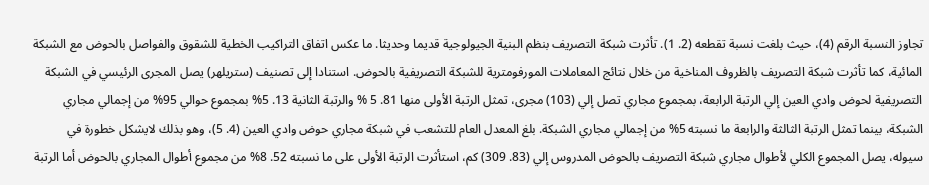تجاوز النسبة الرقم (4)، حيث بلغت نسبة تقطعه (2. 1). تأثرت شبكة التصريف بنظم البنية الجيولوجية قديما وحديثا. ما عكس اتفاق التراكيب الخطية للشقوق والفواصل بالحوض مع الشبكة المائية، كما تأثرت شبكة التصريف بالظروف المناخية من خلال نتائج المعاملات المورفومترية للشبكة التصريفية بالحوض. استنادا إلى تصنيف (ستريلهر) يصل المجرى الرئيسي في الشبكة التصريفية لحوض وادي العين إلي الرتبة الرابعة، بمجموع مجاري تصل إلي (103) مجرى، تمثل الرتبة الأولى منها 81. 5 % والرتبة الثانية 13. 5% بمجموع حوالي 95% من إجمالي مجاري الشبكة، بينما تمثل الرتبة الثالثة والرابعة ما نسبته 5% من إجمالي مجاري الشبكة. بلغ المعدل العام للتشعب في شبكة مجاري حوض وادي العين (4. 5)، وهو بذلك لايشكل خطورة في سيوله، يصل المجموع الكلي لأطوال مجاري شبكة التصريف بالحوض المدروس إلي (83. 309) كم، استأثرت الرتبة الأولى على ما نسبته 52. 8% من مجموع أطوال المجاري بالحوض أما الرتبة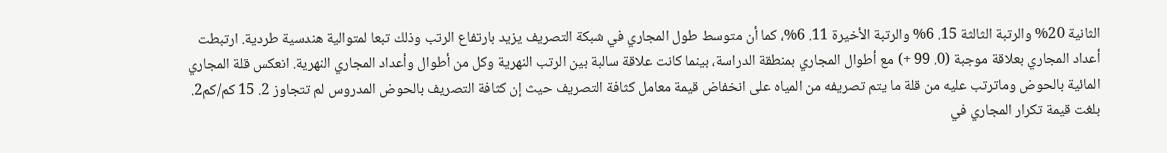الثانية 20% والرتبة الثالثة 15. 6% والرتبة الأخيرة 11. 6%، كما أن متوسط طول المجاري في شبكة التصريف يزيد بارتفاع الرتب وذلك تبعا لمتوالية هندسية طردية. ارتبطت أعداد المجاري بعلاقة موجبة (0. 99 +) مع أطوال المجاري بمنطقة الدراسة، بينما كانت علاقة سالبة بين الرتب النهرية وكل من أطوال وأعداد المجاري النهرية. انعكس قلة المجاري المائية بالحوض وماترتب عليه من قلة ما يتم تصريفه من المياه على انخفاض قيمة معامل كثافة التصريف حيث إن كثافة التصريف بالحوض المدروس لم تتجاوز 2. 15 كم/كم2. بلغت قيمة تكرار المجاري في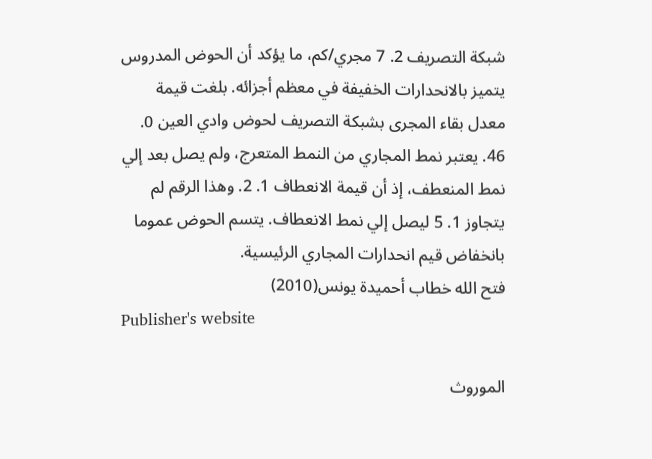شبكة التصريف 2. 7 مجري/كم، ما يؤكد أن الحوض المدروس يتميز بالانحدارات الخفيفة في معظم أجزائه. بلغت قيمة معدل بقاء المجرى بشبكة التصريف لحوض وادي العين 0. 46. يعتبر نمط المجاري من النمط المتعرج، ولم يصل بعد إلي نمط المنعطف، إذ أن قيمة الانعطاف 1. 2. وهذا الرقم لم يتجاوز 1. 5 ليصل إلي نمط الانعطاف. يتسم الحوض عموما بانخفاض قيم انحدارات المجاري الرئيسية.
فتح الله خطاب أحميدة يونس(2010)
Publisher's website

الموروث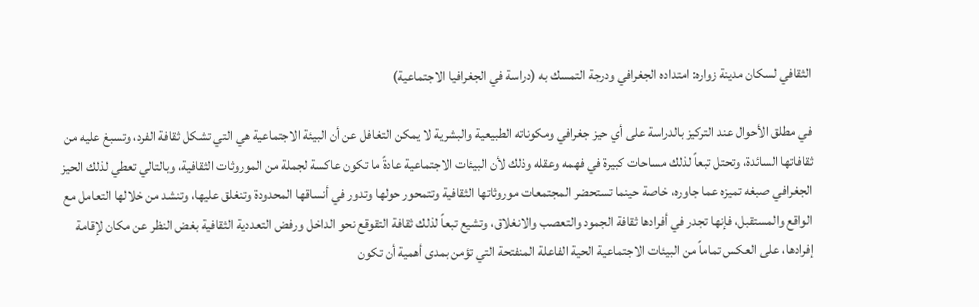الثقافي لسكان مدينة زواره: امتداده الجغرافي ودرجة التمسك به (دراسة في الجغرافيا الاجتماعية)

في مطلق الأحوال عند التركيز بالدراسة على أي حيز جغرافي ومكوناته الطبيعية والبشرية لا يمكن التغافل عن أن البيئة الاجتماعية هي التي تشكل ثقافة الفرد، وتسبغ عليه من ثقافاتها السائدة، وتحتل تبعاً لذلك مساحات كبيرة في فهمه وعقله وذلك لأن البيئات الاجتماعية عادةً ما تكون عاكسة لجملة من الموروثات الثقافية، وبالتالي تعطي لذلك الحيز الجغرافي صبغه تميزه عما جاوره، خاصة حينما تستحضر المجتمعات موروثاتها الثقافية وتتمحور حولها وتدور في أنساقها المحدودة وتنغلق عليها، وتنشد من خلالها التعامل مع الواقع والمستقبل، فإنها تجدر في أفرادها ثقافة الجمود والتعصب والانغلاق، وتشيع تبعاً لذلك ثقافة التقوقع نحو الداخل ورفض التعددية الثقافية بغض النظر عن مكان لإقامة إفرادها، على العكس تماماً من البيئات الاجتماعية الحية الفاعلة المنفتحة التي تؤمن بمدى أهمية أن تكون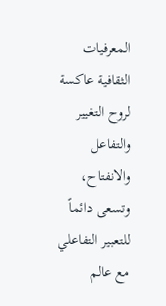المعرفيات الثقافية عاكسة لروح التغيير والتفاعل والانفتاح، وتسعى دائماً للتعبير التفاعلي مع عالم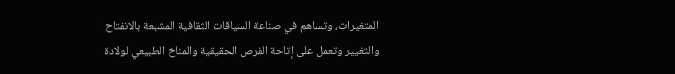المتغيرات، وتساهم في صناعة السياقات الثقافية المشبعة بالانفتاح والتغيير وتعمل على إتاحة الفرص الحقيقية والمناخ الطبيعي لولادة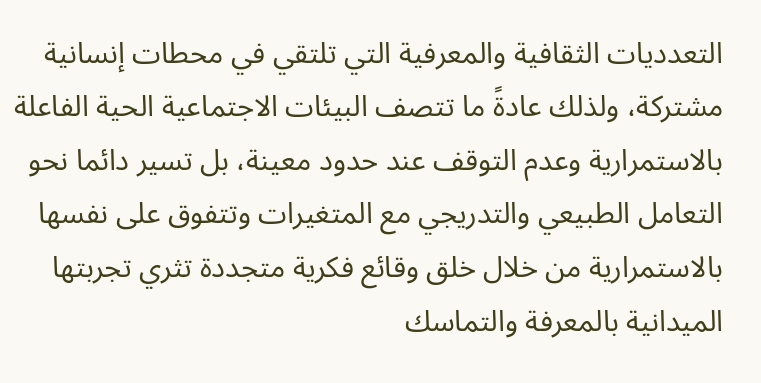التعدديات الثقافية والمعرفية التي تلتقي في محطات إنسانية مشتركة، ولذلك عادةً ما تتصف البيئات الاجتماعية الحية الفاعلة بالاستمرارية وعدم التوقف عند حدود معينة، بل تسير دائما نحو التعامل الطبيعي والتدريجي مع المتغيرات وتتفوق على نفسها بالاستمرارية من خلال خلق وقائع فكرية متجددة تثري تجربتها الميدانية بالمعرفة والتماسك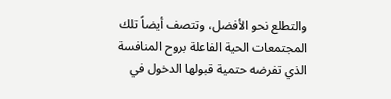والتطلع نحو الأفضل، وتتصف أيضاً تلك المجتمعات الحية الفاعلة بروح المنافسة الذي تفرضه حتمية قبولها الدخول في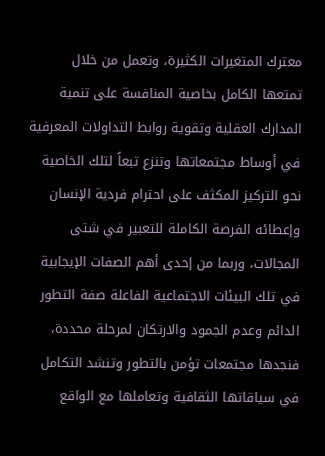معترك المتغيرات الكثيرة، وتعمل من خلال تمتعها الكامل بخاصية المنافسة على تنمية المدارك العقلية وتقوية روابط التداولات المعرفية في أوساط مجتمعاتها وتنزع تبعاً لتلك الخاصية نحو التركيز المكثف على احترام فردية الإنسان وإعطائه الفرصة الكاملة للتعبير في شتى المجالات، وربما من إحدى أهم الصفات الإيجابية في تلك البيئات الاجتماعية الفاعلة صفة التطور الدائم وعدم الجمود والارتكان لمرحلة محددة، فنجدها مجتمعات تؤمن بالتطور وتنشد التكامل في سياقاتها الثقافية وتعاملها مع الواقع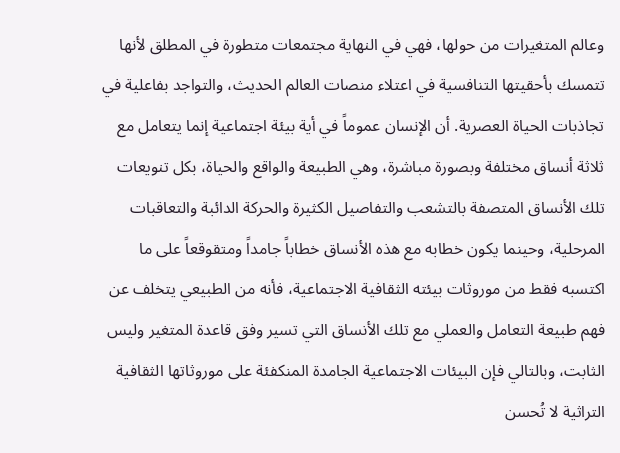وعالم المتغيرات من حولها، فهي في النهاية مجتمعات متطورة في المطلق لأنها تتمسك بأحقيتها التنافسية في اعتلاء منصات العالم الحديث، والتواجد بفاعلية في تجاذبات الحياة العصرية. أن الإنسان عموماً في أية بيئة اجتماعية إنما يتعامل مع ثلاثة أنساق مختلفة وبصورة مباشرة، وهي الطبيعة والواقع والحياة، بكل تنويعات تلك الأنساق المتصفة بالتشعب والتفاصيل الكثيرة والحركة الدائبة والتعاقبات المرحلية، وحينما يكون خطابه مع هذه الأنساق خطاباً جامداً ومتقوقعاً على ما اكتسبه فقط من موروثات بيئته الثقافية الاجتماعية، فأنه من الطبيعي يتخلف عن فهم طبيعة التعامل والعملي مع تلك الأنساق التي تسير وفق قاعدة المتغير وليس الثابت، وبالتالي فإن البيئات الاجتماعية الجامدة المنكفئة على موروثاتها الثقافية التراثية لا تُحسن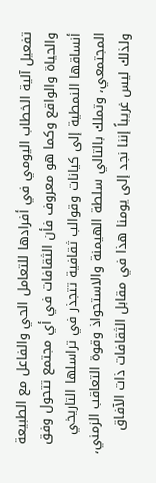تفعيل آلية الخطاب اليومي في أفرادها للتعامل الحي والفاعل مع الطبيعة والحياة والواقع وكما هو معروف فأن الثقافات في أي مجتمع تتحول وفق أنساقها النمطية إلى كيانات وقوالب ثقافية تتجذر في تراسلها التاريخي المجتمعي، وتملك بالتالي سلطة الهيمنة والاستحواذ وقوة التعاقب الزمني، ولذلك ليس غريباً إننا نجد إلى يومنا هذا في مقابل الثقافات ذات الآفاق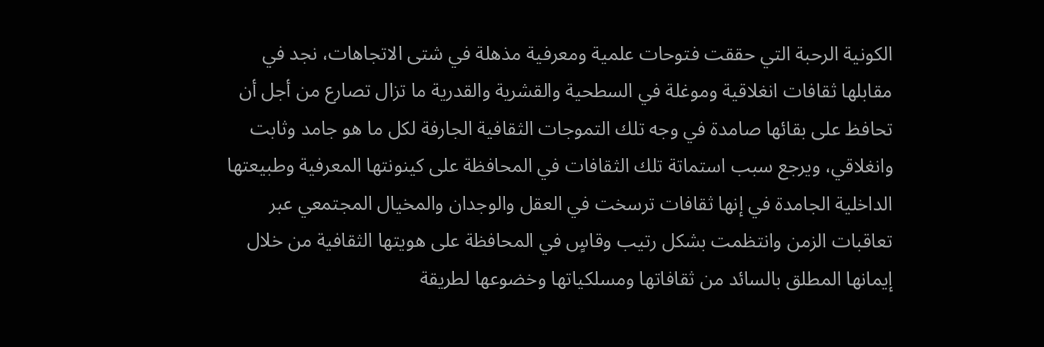الكونية الرحبة التي حققت فتوحات علمية ومعرفية مذهلة في شتى الاتجاهات، نجد في مقابلها ثقافات انغلاقية وموغلة في السطحية والقشرية والقدرية ما تزال تصارع من أجل أن تحافظ على بقائها صامدة في وجه تلك التموجات الثقافية الجارفة لكل ما هو جامد وثابت وانغلاقي، ويرجع سبب استماتة تلك الثقافات في المحافظة على كينونتها المعرفية وطبيعتها الداخلية الجامدة في إنها ثقافات ترسخت في العقل والوجدان والمخيال المجتمعي عبر تعاقبات الزمن وانتظمت بشكل رتيب وقاسٍ في المحافظة على هويتها الثقافية من خلال إيمانها المطلق بالسائد من ثقافاتها ومسلكياتها وخضوعها لطريقة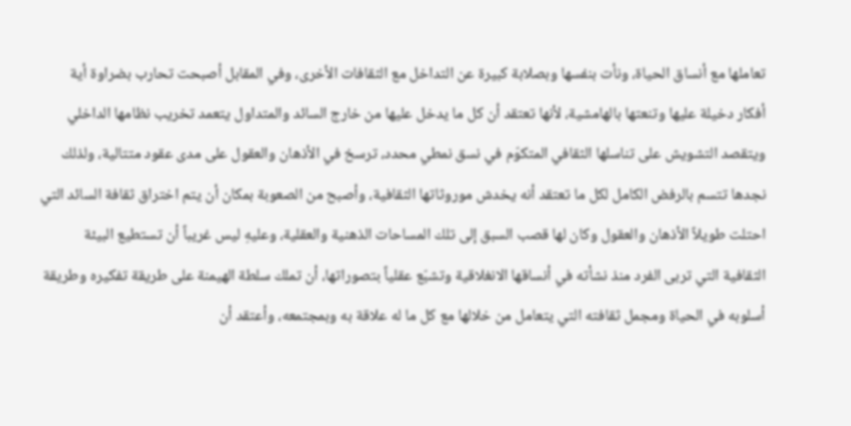تعاملها مع أنساق الحياة، ونأت بنفسها وبصلابة كبيرة عن التداخل مع الثقافات الأخرى، وفي المقابل أصبحت تحارب بضراوة أية أفكار دخيلة عليها وتنعتها بالهامشية، لأنها تعتقد أن كل ما يدخل عليها من خارج السائد والمتداول يتعمد تخريب نظامها الداخلي ويتقصد التشويش على تناسلها الثقافي المتكوّم في نسق نمطي محدد، ترسخ في الأذهان والعقول على مدى عقود متتالية، ولذلك نجدها تتسم بالرفض الكامل لكل ما تعتقد أنه يخدش موروثاتها الثقافية، وأصبح من الصعوبة بمكان أن يتم اختراق ثقافة السائد التي احتلت طويلاً الأذهان والعقول وكان لها قصب السبق إلى تلك المساحات الذهنية والعقلية، وعليهِ ليس غريباً أن تستطيع البيئة الثقافية التي تربى الفرد منذ نشأته في أنساقها الانغلاقية وتشبّع عقلياً بتصوراتها، أن تملك سلطة الهيمنة على طريقة تفكيره وطريقة أسلوبه في الحياة ومجمل ثقافته التي يتعامل من خلالها مع كل ما له علاقة به وبمجتمعه، وأعتقد أن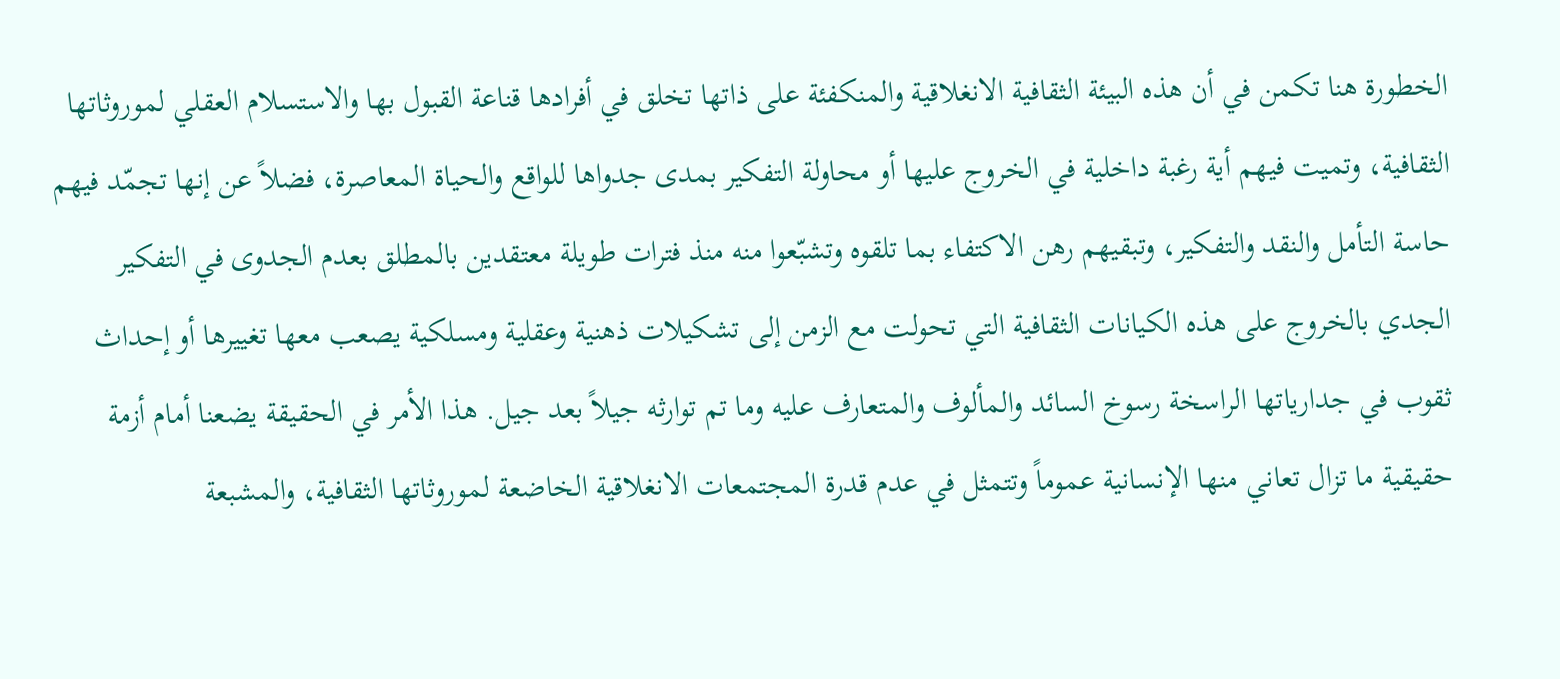الخطورة هنا تكمن في أن هذه البيئة الثقافية الانغلاقية والمنكفئة على ذاتها تخلق في أفرادها قناعة القبول بها والاستسلام العقلي لموروثاتها الثقافية، وتميت فيهم أية رغبة داخلية في الخروج عليها أو محاولة التفكير بمدى جدواها للواقع والحياة المعاصرة، فضلاً عن إنها تجمّد فيهم حاسة التأمل والنقد والتفكير، وتبقيهم رهن الاكتفاء بما تلقوه وتشبّعوا منه منذ فترات طويلة معتقدين بالمطلق بعدم الجدوى في التفكير الجدي بالخروج على هذه الكيانات الثقافية التي تحولت مع الزمن إلى تشكيلات ذهنية وعقلية ومسلكية يصعب معها تغييرها أو إحداث ثقوب في جدارياتها الراسخة رسوخ السائد والمألوف والمتعارف عليه وما تم توارثه جيلاً بعد جيل. هذا الأمر في الحقيقة يضعنا أمام أزمة حقيقية ما تزال تعاني منها الإنسانية عموماً وتتمثل في عدم قدرة المجتمعات الانغلاقية الخاضعة لموروثاتها الثقافية، والمشبعة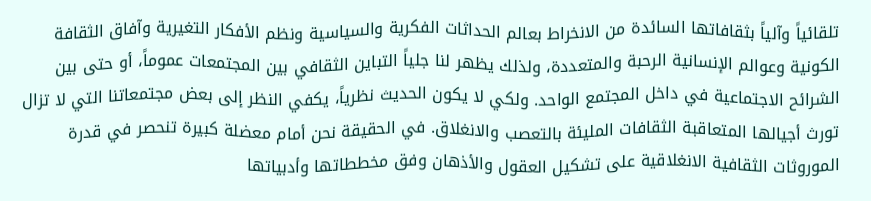تلقائياً وآلياً بثقافاتها السائدة من الانخراط بعالم الحداثات الفكرية والسياسية ونظم الأفكار التغيرية وآفاق الثقافة الكونية وعوالم الإنسانية الرحبة والمتعددة، ولذلك يظهر لنا جلياً التباين الثقافي بين المجتمعات عموماً، أو حتى بين الشرائح الاجتماعية في داخل المجتمع الواحد. ولكي لا يكون الحديث نظرياً، يكفي النظر إلى بعض مجتمعاتنا التي لا تزال تورث أجيالها المتعاقبة الثقافات المليئة بالتعصب والانغلاق. في الحقيقة نحن أمام معضلة كبيرة تنحصر في قدرة الموروثات الثقافية الانغلاقية على تشكيل العقول والأذهان وفق مخططاتها وأدبياتها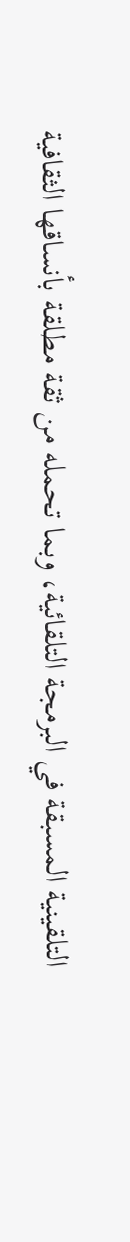التلقينية المسبقة في البرمجة التلقائية، وبما تحمله من ثقة مطلقة بأنساقها الثقافية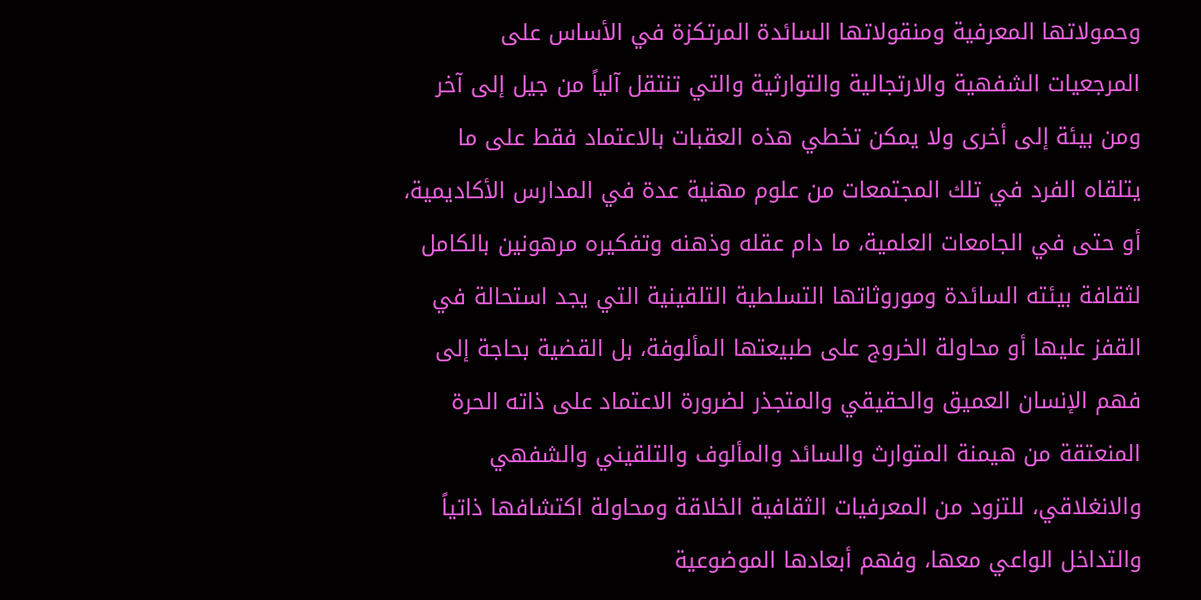وحمولاتها المعرفية ومنقولاتها السائدة المرتكزة في الأساس على المرجعيات الشفهية والارتجالية والتوارثية والتي تنتقل آلياً من جيل إلى آخر ومن بيئة إلى أخرى ولا يمكن تخطي هذه العقبات بالاعتماد فقط على ما يتلقاه الفرد في تلك المجتمعات من علوم مهنية عدة في المدارس الأكاديمية، أو حتى في الجامعات العلمية، ما دام عقله وذهنه وتفكيره مرهونين بالكامل لثقافة بيئته السائدة وموروثاتها التسلطية التلقينية التي يجد استحالة في القفز عليها أو محاولة الخروج على طبيعتها المألوفة، بل القضية بحاجة إلى فهم الإنسان العميق والحقيقي والمتجذر لضرورة الاعتماد على ذاته الحرة المنعتقة من هيمنة المتوارث والسائد والمألوف والتلقيني والشفهي والانغلاقي، للتزود من المعرفيات الثقافية الخلاقة ومحاولة اكتشافها ذاتياً والتداخل الواعي معها، وفهم أبعادها الموضوعية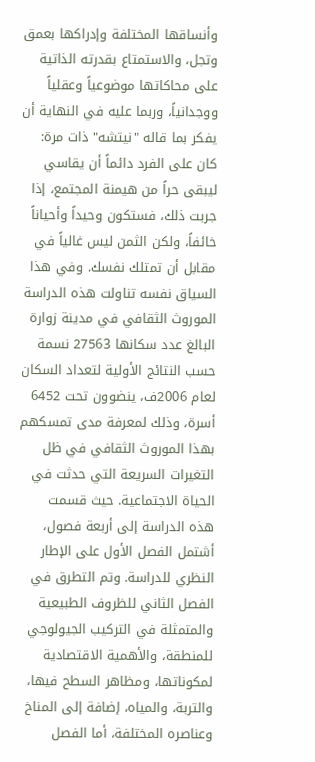وأنساقها المختلفة وإدراكها بعمق وتجل، والاستمتاع بقدرته الذاتية على محاكاتها موضوعياً وعقلياً ووجدانياً، وربما عليه في النهاية أن يفكر بما قاله "نيتشه" ذات مرة: كان على الفرد دائماً أن يقاسي ليبقى حراً من هيمنة المجتمع، إذا جربت ذلك، فستكون وحيداً وأحياناً خائفاً، ولكن الثمن ليس غالياً في مقابل أن تمتلك نفسك. وفي هذا السياق نفسه تناولت هذه الدراسة الموروث الثقافي في مدينة زوارة البالغ عدد سكانها 27563 نسمة حسب النتائج الأولية لتعداد السكان لعام 2006ف، ينضوون تحت 6452 أسرة، وذلك لمعرفة مدى تمسكهم بهذا الموروث الثقافي في ظل التغيرات السريعة التي حدثت في الحياة الاجتماعية. حيث قسمت هذه الدراسة إلى أربعة فصول، أشتمل الفصل الأول على الإطار النظري للدراسة. وتم التطرق في الفصل الثاني للظروف الطبيعية والمتمثلة في التركيب الجيولوجي للمنطقة، والأهمية الاقتصادية لمكوناتها، ومظاهر السطح فيها، والتربة، والمياه، إضافة إلى المناخ وعناصره المختلفة، أما الفصل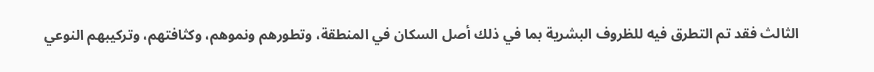الثالث فقد تم التطرق فيه للظروف البشرية بما في ذلك أصل السكان في المنطقة، وتطورهم ونموهم، وكثافتهم، وتركيبهم النوعي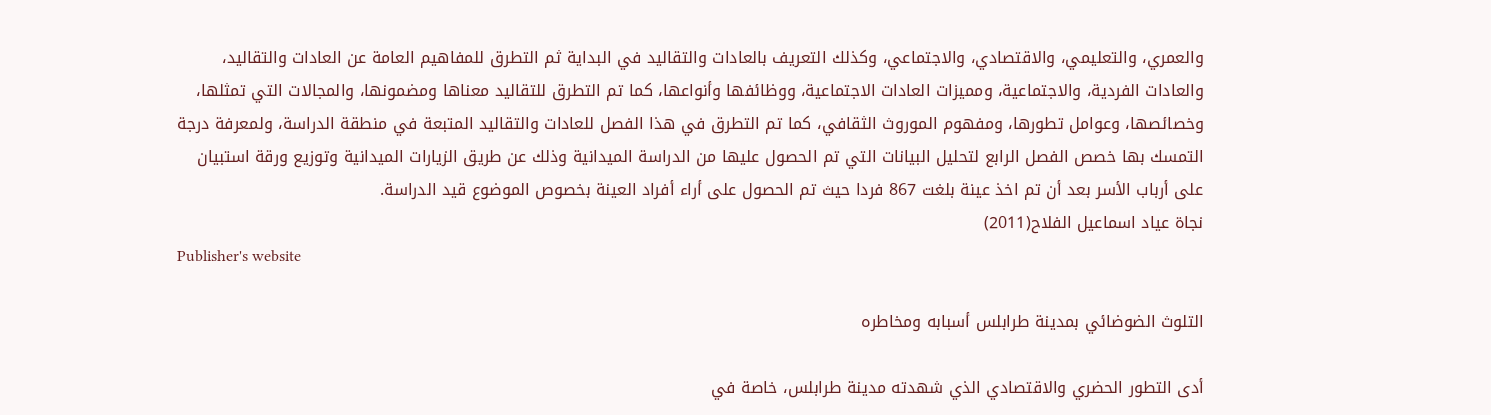والعمري، والتعليمي، والاقتصادي، والاجتماعي، وكذلك التعريف بالعادات والتقاليد في البداية ثم التطرق للمفاهيم العامة عن العادات والتقاليد، والعادات الفردية، والاجتماعية، ومميزات العادات الاجتماعية، ووظائفها وأنواعها، كما تم التطرق للتقاليد معناها ومضمونها، والمجالات التي تمثلها، وخصائصها، وعوامل تطورها، ومفهوم الموروث الثقافي، كما تم التطرق في هذا الفصل للعادات والتقاليد المتبعة في منطقة الدراسة، ولمعرفة درجة التمسك بها خصص الفصل الرابع لتحليل البيانات التي تم الحصول عليها من الدراسة الميدانية وذلك عن طريق الزيارات الميدانية وتوزيع ورقة استبيان على أرباب الأسر بعد أن تم اخذ عينة بلغت 867 فردا حيث تم الحصول على أراء أفراد العينة بخصوص الموضوع قيد الدراسة.
نجاة عياد اسماعيل الفلاح(2011)
Publisher's website

التلوث الضوضائي بمدينة طرابلس أسبابه ومخاطره

أدى التطور الحضري والاقتصادي الذي شهدته مدينة طرابلس، خاصة في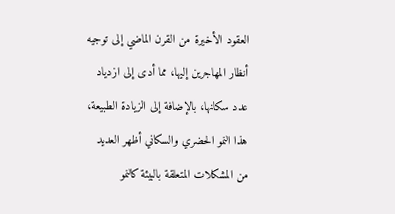العقود الأخيرة من القرن الماضي إلى توجيه أنظار المهاجرين إليها، مما أدى إلى ازدياد عدد سكانها، بالإضافة إلى الزيادة الطبيعة، هذا النمو الحضري والسكاني أظهر العديد من المشكلات المتعلقة بالبيئة كالنمو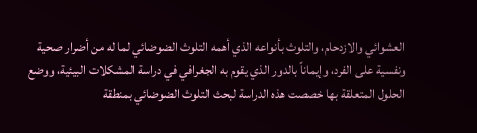العشوائي والازدحام، والتلوث بأنواعه الذي أهمه التلوث الضوضائي لما له من أضرار صحية ونفسية على الفرد، وإيماناً بالدور الذي يقوم به الجغرافي في دراسة المشكلات البيئية، ووضع الحلول المتعلقة بها خصصت هذه الدراسة لبحث التلوث الضوضائي بمنطقة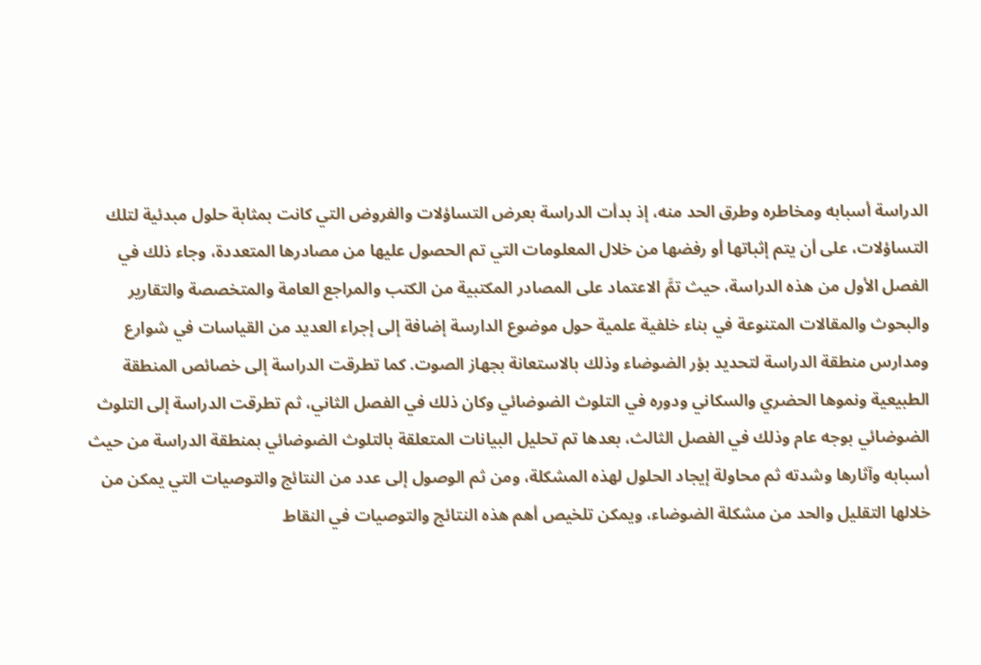الدراسة أسبابه ومخاطره وطرق الحد منه، إذ بدأت الدراسة بعرض التساؤلات والفروض التي كانت بمثابة حلول مبدئية لتلك التساؤلات، على أن يتم إثباتها أو رفضها من خلال المعلومات التي تم الحصول عليها من مصادرها المتعددة، وجاء ذلك في الفصل الأول من هذه الدراسة، حيث تمَّ الاعتماد على المصادر المكتبية من الكتب والمراجع العامة والمتخصصة والتقارير والبحوث والمقالات المتنوعة في بناء خلفية علمية حول موضوع الدارسة إضافة إلى إجراء العديد من القياسات في شوارع ومدارس منطقة الدراسة لتحديد بؤر الضوضاء وذلك بالاستعانة بجهاز الصوت. كما تطرقت الدراسة إلى خصائص المنطقة الطبيعية ونموها الحضري والسكاني ودوره في التلوث الضوضائي وكان ذلك في الفصل الثاني، ثم تطرقت الدراسة إلى التلوث الضوضائي بوجه عام وذلك في الفصل الثالث، بعدها تم تحليل البيانات المتعلقة بالتلوث الضوضائي بمنطقة الدراسة من حيث أسبابه وآثارها وشدته ثم محاولة إيجاد الحلول لهذه المشكلة، ومن ثم الوصول إلى عدد من النتائج والتوصيات التي يمكن من خلالها التقليل والحد من مشكلة الضوضاء، ويمكن تلخيص أهم هذه النتائج والتوصيات في النقاط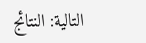التالية: النتائج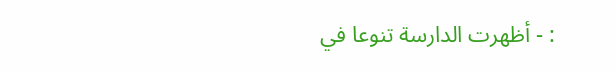: - أظهرت الدارسة تنوعا في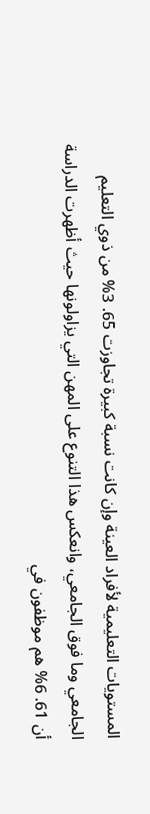المستويات التعليمية لأفراد العينة وإن كانت نسبة كبيرة تجاوزت 65. 3% من ذوي التعليم الجامعي وما فوق الجامعي، وانعكس هذا التنوع على المهن التي يزاولونها حيث أظهرت الدراسة أن 61. 6% هم موظفون في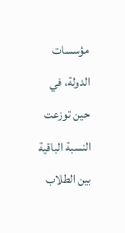مؤسسات الدولة، في حين توزعت النسبة الباقية بين الطلاب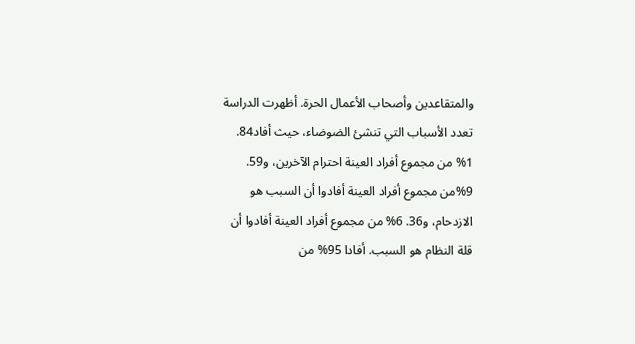والمتقاعدين وأصحاب الأعمال الحرة. أظهرت الدراسة تعدد الأسباب التي تنشئ الضوضاء، حيث أفاد84. 1% من مجموع أفراد العينة احترام الآخرين، و59. 9%من مجموع أفراد العينة أفادوا أن السبب هو الازدحام، و36. 6% من مجموع أفراد العينة أفادوا أن قلة النظام هو السبب. أفادا 95% من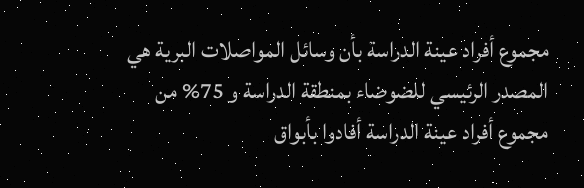مجموع أفراد عينة الدراسة بأن وسائل المواصلات البرية هي المصدر الرئيسي للضوضاء بمنطقة الدراسة و 75% من مجموع أفراد عينة الدراسة أفادوا بأبواق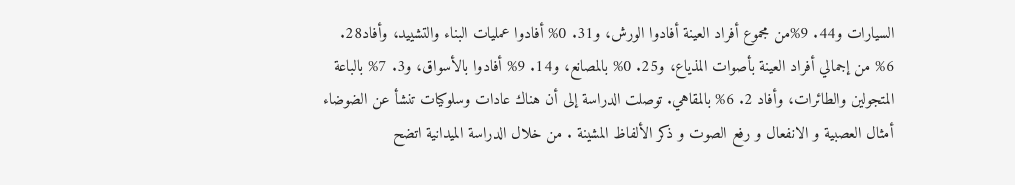السيارات و44. 9%من مجموع أفراد العينة أفادوا الورش، و31. 0% أفادوا عمليات البناء والتشييد، وأفاد28. 6% من إجمالي أفراد العينة بأصوات المذياع، و25. 0% بالمصانع، و14. 9% أفادوا بالأسواق، و3. 7% بالباعة المتجولين والطائرات، وأفاد 2. 6% بالمقاهي. توصلت الدراسة إلى أن هناك عادات وسلوكيات تنشأ عن الضوضاء أمثال العصبية و الانفعال و رفع الصوت و ذكر الألفاظ المشينة . من خلال الدراسة الميدانية اتضح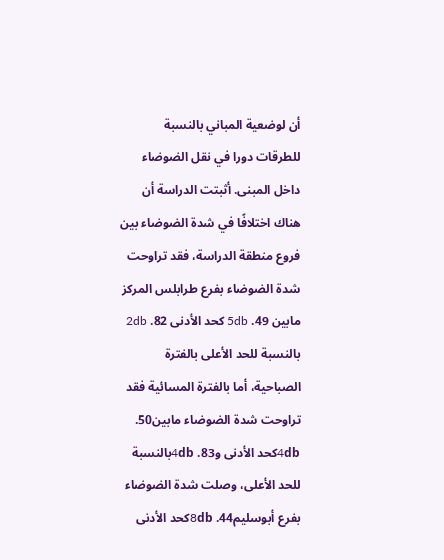أن لوضعية المباني بالنسبة للطرقات دورا في نقل الضوضاء داخل المبنى. أثبتت الدراسة أن هناك اختلافًا في شدة الضوضاء بين فروع منطقة الدراسة، فقد تراوحت شدة الضوضاء بفرع طرابلس المركز مابين 49. 5db كحد الأدنى 82. 2db بالنسبة للحد الأعلى بالفترة الصباحية، أما بالفترة المسائية فقد تراوحت شدة الضوضاء مابين50. 4dbكحد الأدنى و83. 4dbبالنسبة للحد الأعلى، وصلت شدة الضوضاء بفرع أبوسليم44. 8dbكحد الأدنى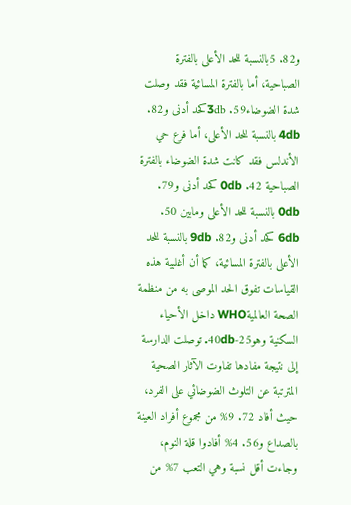و82. 5بالنسبة للحد الأعلى بالفترة الصباحية، أما بالفترة المسائية فقد وصلت شدة الضوضاء59. 3dbكحد أدنى و82. 4db بالنسبة للحد الأعلى، أما فرع حي الأندلس فقد كانت شدة الضوضاء بالفترة الصباحية 42. 0db كحد أدنى و79. 0db بالنسبة للحد الأعلى ومابين 50. 6db كحد أدنى و82. 9db بالنسبة للحد الأعلى بالفترة المسائية، كما أن أغلبية هذه القياسات تفوق الحد الموصى به من منظمة الصحة العالميةWHO داخل الأحياء السكنية وهو25-40db. توصلت الدارسة إلى نتيجة مفادها تفاوت الآثار الصحية المترتبة عن التلوث الضوضائي على الفرد، حيث أفاد 72. 9% من مجموع أفراد العينة بالصداع و56. 4% أفادوا قلة النوم، وجاءت أقل نسبة وهي التعب 7% من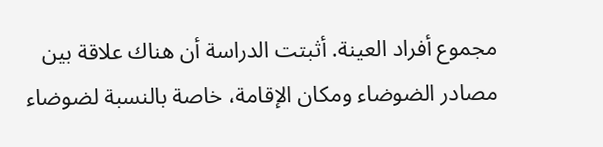مجموع أفراد العينة. أثبتت الدراسة أن هناك علاقة بين مصادر الضوضاء ومكان الإقامة، خاصة بالنسبة لضوضاء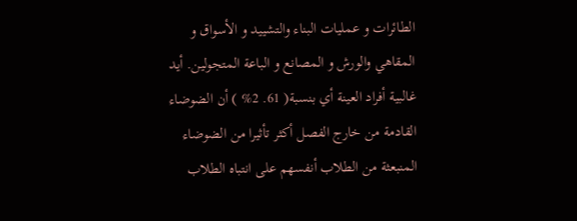الطائرات و عمليات البناء والتشييد و الأسواق و المقاهي والورش و المصانع و الباعة المتجولين. أيد غالبية أفراد العينة أي بنسبة( 61. 2% ) أن الضوضاء القادمة من خارج الفصل أكثر تأثيرا من الضوضاء المنبعثة من الطلاب أنفسهم على انتباه الطلاب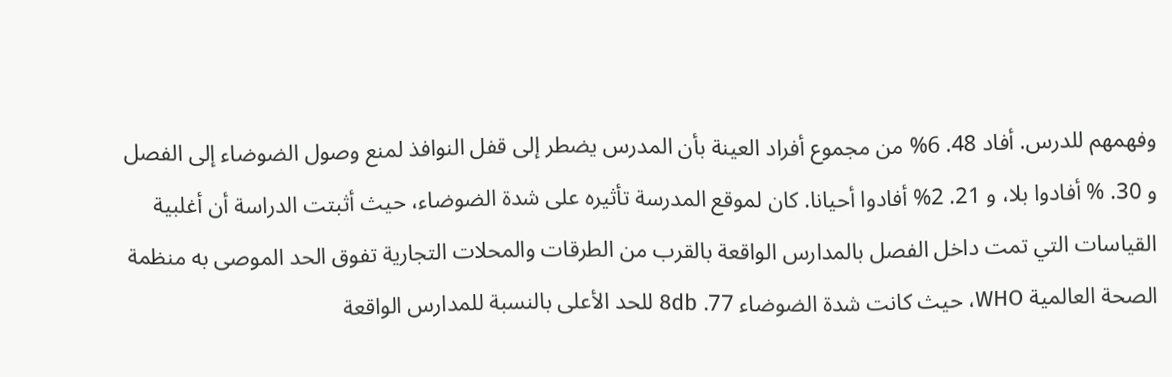وفهمهم للدرس. أفاد 48. 6% من مجموع أفراد العينة بأن المدرس يضطر إلى قفل النوافذ لمنع وصول الضوضاء إلى الفصل و 30. % أفادوا بلا، و 21. 2% أفادوا أحيانا. كان لموقع المدرسة تأثيره على شدة الضوضاء، حيث أثبتت الدراسة أن أغلبية القياسات التي تمت داخل الفصل بالمدارس الواقعة بالقرب من الطرقات والمحلات التجارية تفوق الحد الموصى به منظمة الصحة العالمية WHO، حيث كانت شدة الضوضاء 77. 8db للحد الأعلى بالنسبة للمدارس الواقعة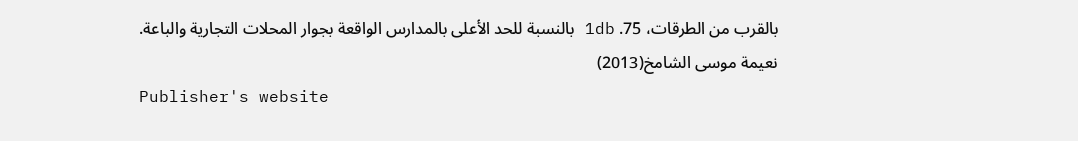بالقرب من الطرقات، 75. 1db بالنسبة للحد الأعلى بالمدارس الواقعة بجوار المحلات التجارية والباعة.
نعيمة موسى الشامخ(2013)
Publisher's website